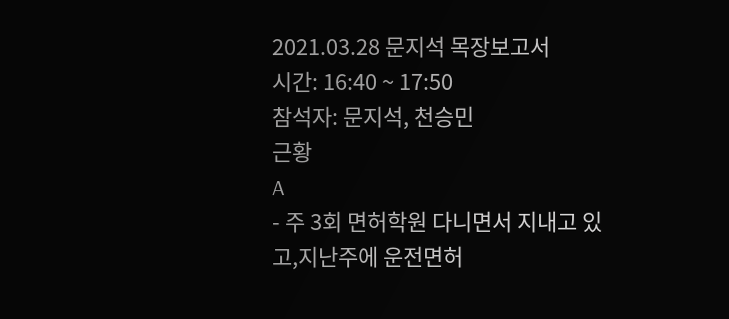2021.03.28 문지석 목장보고서
시간: 16:40 ~ 17:50
참석자: 문지석, 천승민
근황
A
- 주 3회 면허학원 다니면서 지내고 있고,지난주에 운전면허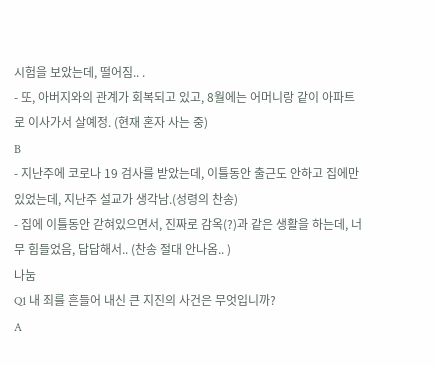시험을 보았는데, 떨어짐.. .
- 또, 아버지와의 관계가 회복되고 있고, 8월에는 어머니랑 같이 아파트로 이사가서 살예정. (현재 혼자 사는 중)
B
- 지난주에 코로나 19 검사를 받았는데, 이틀동안 출근도 안하고 집에만 있었는데, 지난주 설교가 생각남.(성령의 찬송)
- 집에 이틀동안 갇혀있으면서, 진짜로 감옥(?)과 같은 생활을 하는데, 너무 힘들었음, 답답해서.. (찬송 절대 안나옴.. )
나눔
Q1 내 죄를 흔들어 내신 큰 지진의 사건은 무엇입니까?
A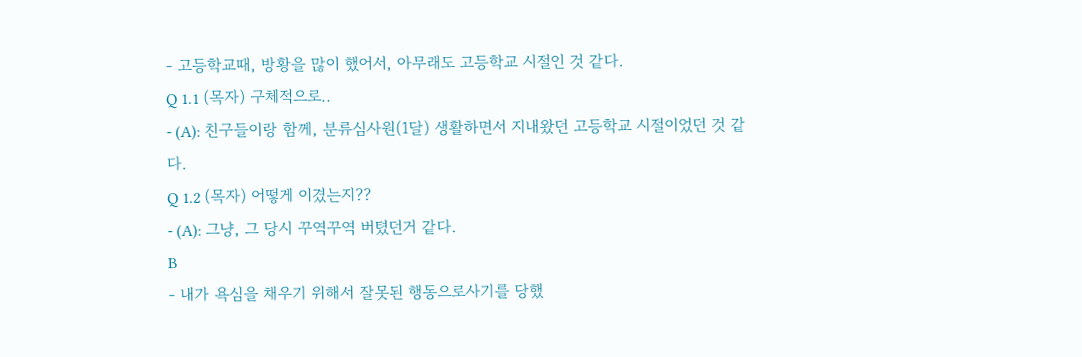- 고등학교때, 방황을 많이 했어서, 아무래도 고등학교 시절인 것 같다.
Q 1.1 (목자) 구체적으로..
- (A): 친구들이랑 함께, 분류심사원(1달) 생활하면서 지내왔던 고등학교 시절이었던 것 같다.
Q 1.2 (목자) 어떻게 이겼는지??
- (A): 그냥, 그 당시 꾸역꾸역 버텼던거 같다.
B
- 내가 욕심을 채우기 위해서 잘못된 행동으로사기를 당했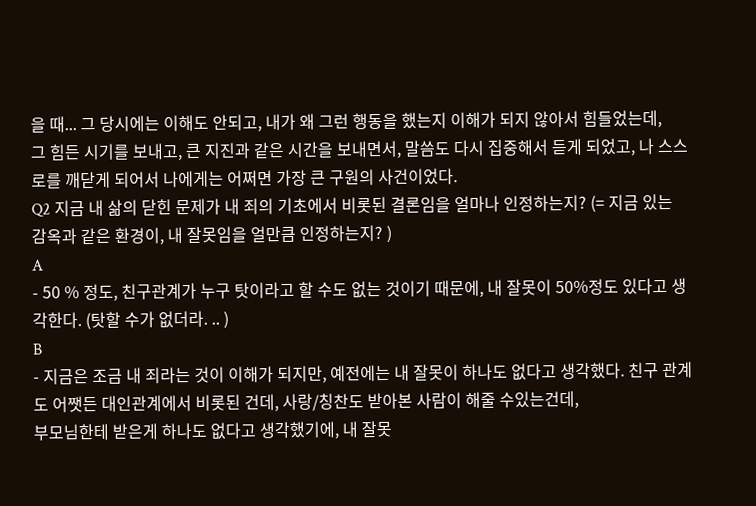을 때... 그 당시에는 이해도 안되고, 내가 왜 그런 행동을 했는지 이해가 되지 않아서 힘들었는데,
그 힘든 시기를 보내고, 큰 지진과 같은 시간을 보내면서, 말씀도 다시 집중해서 듣게 되었고, 나 스스로를 깨닫게 되어서 나에게는 어쩌면 가장 큰 구원의 사건이었다.
Q2 지금 내 삶의 닫힌 문제가 내 죄의 기초에서 비롯된 결론임을 얼마나 인정하는지? (= 지금 있는 감옥과 같은 환경이, 내 잘못임을 얼만큼 인정하는지? )
A
- 50 % 정도, 친구관계가 누구 탓이라고 할 수도 없는 것이기 때문에, 내 잘못이 50%정도 있다고 생각한다. (탓할 수가 없더라. .. )
B
- 지금은 조금 내 죄라는 것이 이해가 되지만, 예전에는 내 잘못이 하나도 없다고 생각했다. 친구 관계도 어쨋든 대인관계에서 비롯된 건데, 사랑/칭찬도 받아본 사람이 해줄 수있는건데,
부모님한테 받은게 하나도 없다고 생각했기에, 내 잘못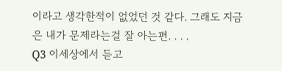이라고 생각한적이 없었던 것 같다. 그래도 지금은 내가 문제라는걸 잘 아는편. . . .
Q3 이세상에서 듣고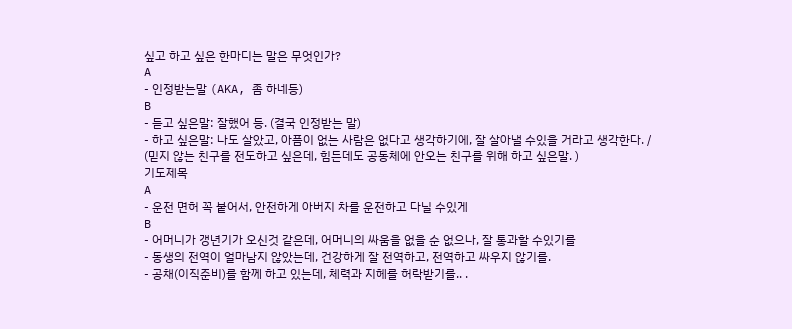싶고 하고 싶은 한마디는 말은 무엇인가?
A
- 인정받는말 (AKA, 좀 하네등)
B
- 듣고 싶은말: 잘했어 등. (결국 인정받는 말)
- 하고 싶은말: 나도 살았고, 아픔이 없는 사람은 없다고 생각하기에, 잘 살아낼 수있을 거라고 생각한다. /
(믿지 않는 친구를 전도하고 싶은데, 힘든데도 공동체에 안오는 친구를 위해 하고 싶은말. )
기도제목
A
- 운전 면허 꼭 붙어서, 안전하게 아버지 차를 운전하고 다닐 수있게
B
- 어머니가 갱년기가 오신것 같은데, 어머니의 싸움을 없을 순 없으나, 잘 통과할 수있기를
- 동생의 전역이 얼마남지 않았는데, 건강하게 잘 전역하고, 전역하고 싸우지 않기를.
- 공채(이직준비)를 함께 하고 있는데, 체력과 지헤를 허락받기를.. .